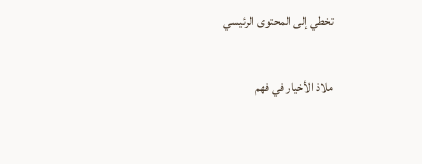تخطي إلى المحتوى الرئيسي

ملاذ الأخيار في فهم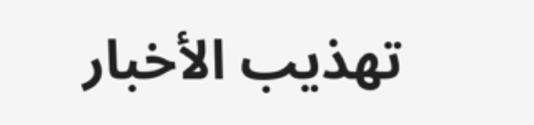تهذيب الأخبار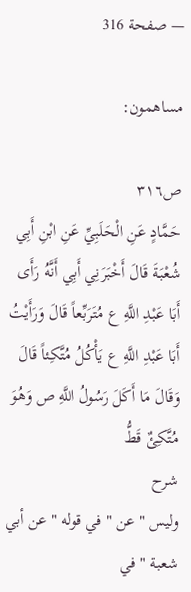— صفحة 316

مساهمون:

ص٣١٦
حَمَّادٍ عَنِ الْحَلَبِيِّ عَنِ ابْنِ أَبِي شُعْبَةَ قَالَ أَخْبَرَنِي أَبِي أَنَّهُ رَأَى أَبَا عَبْدِ اللَّهِ ع مُتَرَبِّعاً قَالَ وَرَأَيْتُ أَبَا عَبْدِ اللَّهِ ع يَأْكُلُ مُتَّكِئاً قَالَ وَقَالَ مَا أَكَلَ رَسُولُ اللَّهِ ص وَهُوَ مُتَّكِئٌ قَطُّ
شرح
وليس " عن " في قوله " عن أبي شعبة " في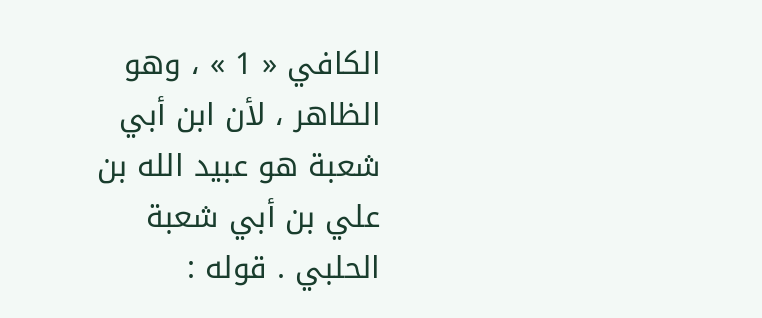الكافي « 1 » ، وهو الظاهر ، لأن ابن أبي شعبة هو عبيد الله بن علي بن أبي شعبة الحلبي . قوله :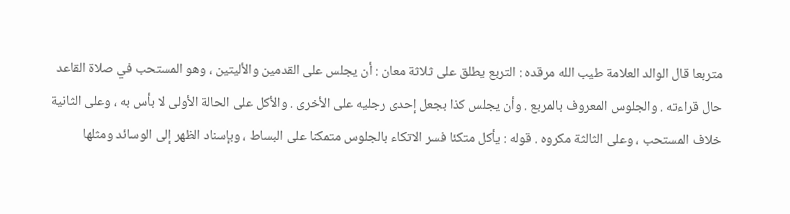متربعا قال الوالد العلامة طيب الله مرقده : التربع يطلق على ثلاثة معان : أن يجلس على القدمين والأليتين ، وهو المستحب في صلاة القاعد حال قراءته . والجلوس المعروف بالمربع . وأن يجلس كذا بجعل إحدى رجليه على الأخرى . والأكل على الحالة الأولى لا بأس به ، وعلى الثانية خلاف المستحب ، وعلى الثالثة مكروه . قوله : يأكل متكئا فسر الاتكاء بالجلوس متمكنا على البساط ، وبإسناد الظهر إلى الوسائد ومثلها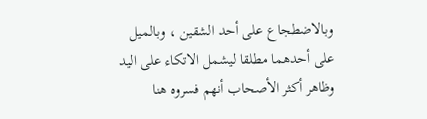وبالاضطجاع على أحد الشقين ، وبالميل على أحدهما مطلقا ليشمل الاتكاء على اليد وظاهر أكثر الأصحاب أنهم فسروه هنا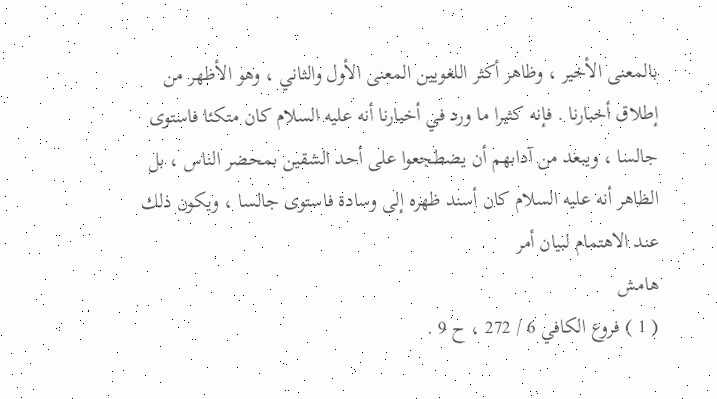بالمعنى الأخير ، وظاهر أكثر اللغويين المعنى الأول والثاني ، وهو الأظهر من إطلاق أخبارنا . فإنه كثيرا ما ورد في أخبارنا أنه عليه السلام كان متكئا فاستوى جالسا ، ويبعد من آدابهم أن يضطجعوا على أحد الشقين بمحضر الناس ، بل الظاهر أنه عليه السلام كان أسند ظهره إلى وسادة فاستوى جالسا ، ويكون ذلك عند الاهتمام لبيان أمر
هامش
( 1 ) فروع الكافي 6 / 272 ، ح 9 .